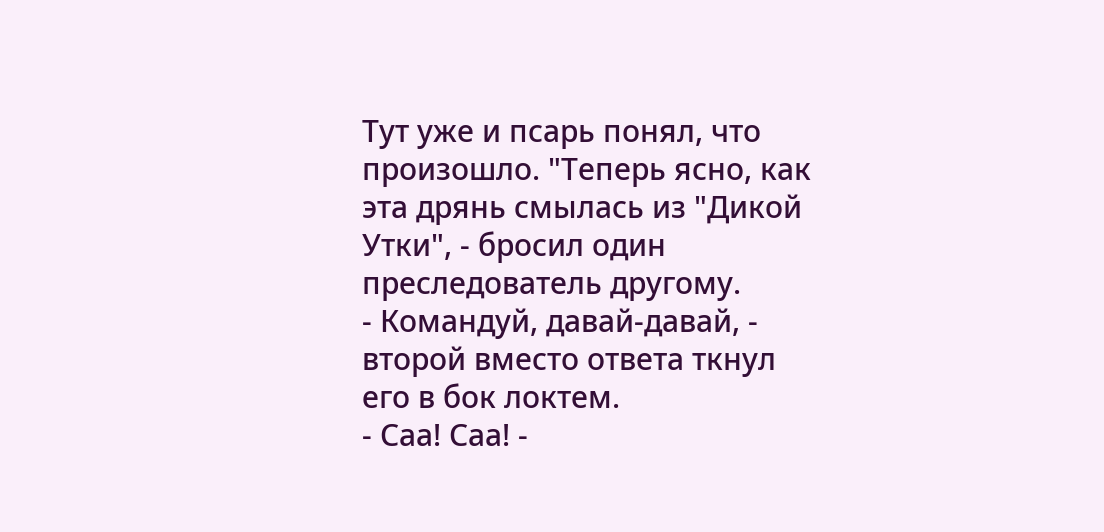Тут уже и псарь понял, что произошло. "Теперь ясно, как эта дрянь смылась из "Дикой Утки", - бросил один преследователь другому.
- Командуй, давай-давай, - второй вместо ответа ткнул его в бок локтем.
- Саа! Саа! -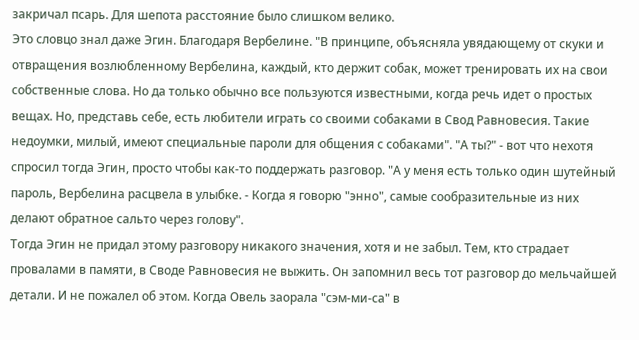закричал псарь. Для шепота расстояние было слишком велико.
Это словцо знал даже Эгин. Благодаря Вербелине. "В принципе, объясняла увядающему от скуки и отвращения возлюбленному Вербелина, каждый, кто держит собак, может тренировать их на свои собственные слова. Но да только обычно все пользуются известными, когда речь идет о простых вещах. Но, представь себе, есть любители играть со своими собаками в Свод Равновесия. Такие недоумки, милый, имеют специальные пароли для общения с собаками". "А ты?" - вот что нехотя спросил тогда Эгин, просто чтобы как-то поддержать разговор. "А у меня есть только один шутейный пароль, Вербелина расцвела в улыбке. - Когда я говорю "энно", самые сообразительные из них делают обратное сальто через голову".
Тогда Эгин не придал этому разговору никакого значения, хотя и не забыл. Тем, кто страдает провалами в памяти, в Своде Равновесия не выжить. Он запомнил весь тот разговор до мельчайшей детали. И не пожалел об этом. Когда Овель заорала "сэм-ми-са" в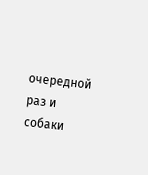очередной раз и собаки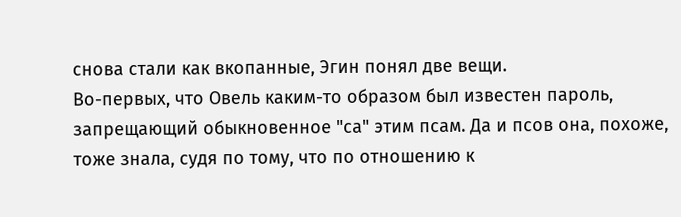снова стали как вкопанные, Эгин понял две вещи.
Во-первых, что Овель каким-то образом был известен пароль, запрещающий обыкновенное "са" этим псам. Да и псов она, похоже, тоже знала, судя по тому, что по отношению к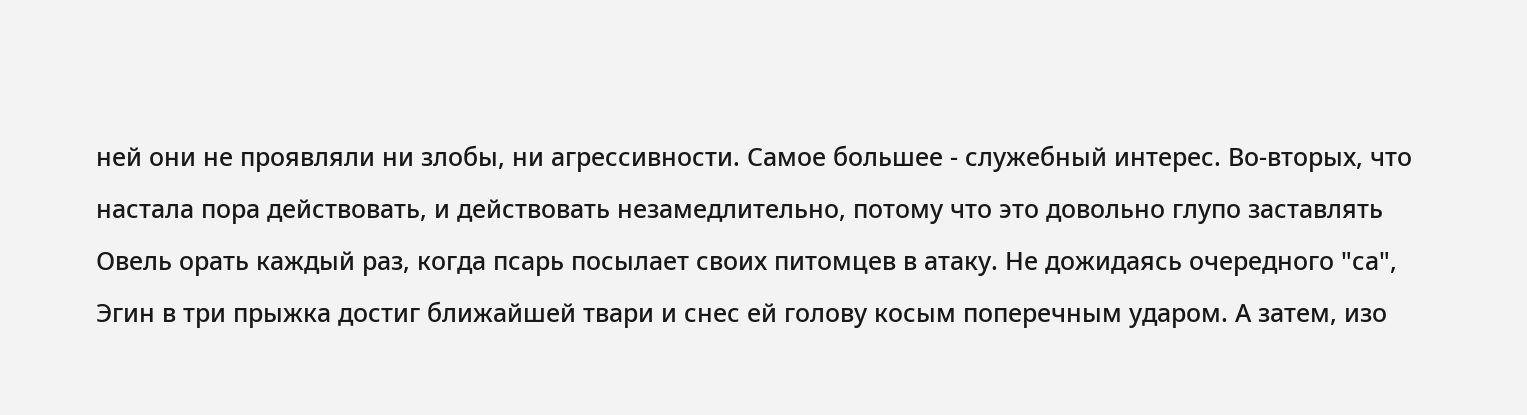ней они не проявляли ни злобы, ни агрессивности. Самое большее - служебный интерес. Во-вторых, что настала пора действовать, и действовать незамедлительно, потому что это довольно глупо заставлять Овель орать каждый раз, когда псарь посылает своих питомцев в атаку. Не дожидаясь очередного "са", Эгин в три прыжка достиг ближайшей твари и снес ей голову косым поперечным ударом. А затем, изо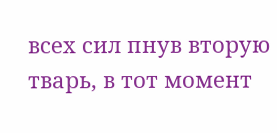всех сил пнув вторую тварь, в тот момент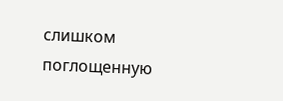слишком поглощенную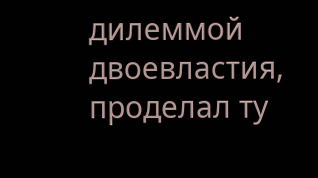дилеммой двоевластия, проделал ту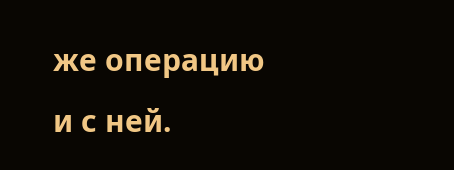же операцию и с ней.